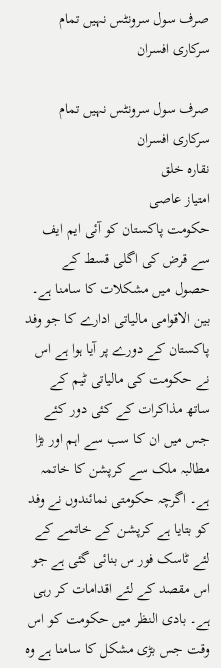صرف سول سرونٹس نہیں تمام سرکاری افسران

صرف سول سرونٹس نہیں تمام سرکاری افسران
نقارہ خلق
امتیاز عاصی
حکومت پاکستان کو آئی ایم ایف سے قرض کی اگلی قسط کے حصول میں مشکلات کا سامنا ہے۔ بین الاقوامی مالیاتی ادارے کا جو وفد پاکستان کے دورے پر آیا ہوا ہے اس نے حکومت کی مالیاتی ٹیم کے ساتھ مذاکرات کے کئی دور کئے جس میں ان کا سب سے اہم اور بڑا مطالبہ ملک سے کرپشن کا خاتمہ ہے۔ اگرچہ حکومتی نمائندوں نے وفد کو بتایا ہے کرپشن کے خاتمے کے لئے ٹاسک فور س بنائی گئی ہے جو اس مقصد کے لئے اقدامات کر رہی ہے۔ بادی النظر میں حکومت کو اس وقت جس بڑی مشکل کا سامنا ہے وہ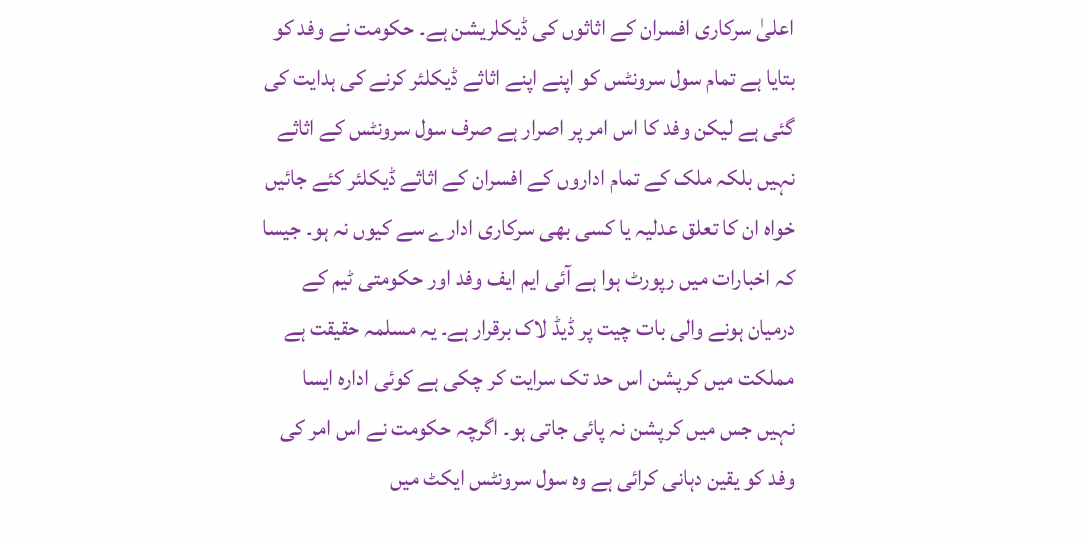اعلیٰ سرکاری افسران کے اثاثوں کی ڈیکلریشن ہے۔ حکومت نے وفد کو بتایا ہے تمام سول سرونٹس کو اپنے اپنے اثاثے ڈیکلئر کرنے کی ہدایت کی گئی ہے لیکن وفد کا اس امر پر اصرار ہے صرف سول سرونٹس کے اثاثے نہیں بلکہ ملک کے تمام اداروں کے افسران کے اثاثے ڈیکلئر کئے جائیں خواہ ان کا تعلق عدلیہ یا کسی بھی سرکاری ادارے سے کیوں نہ ہو۔ جیسا کہ اخبارات میں رپورٹ ہوا ہے آئی ایم ایف وفد اور حکومتی ٹیم کے درمیان ہونے والی بات چیت پر ڈیڈ لاک برقرار ہے۔ یہ مسلمہ حقیقت ہے مملکت میں کرپشن اس حد تک سرایت کر چکی ہے کوئی ادارہ ایسا نہیں جس میں کرپشن نہ پائی جاتی ہو۔ اگرچہ حکومت نے اس امر کی وفد کو یقین دہانی کرائی ہے وہ سول سرونٹس ایکٹ میں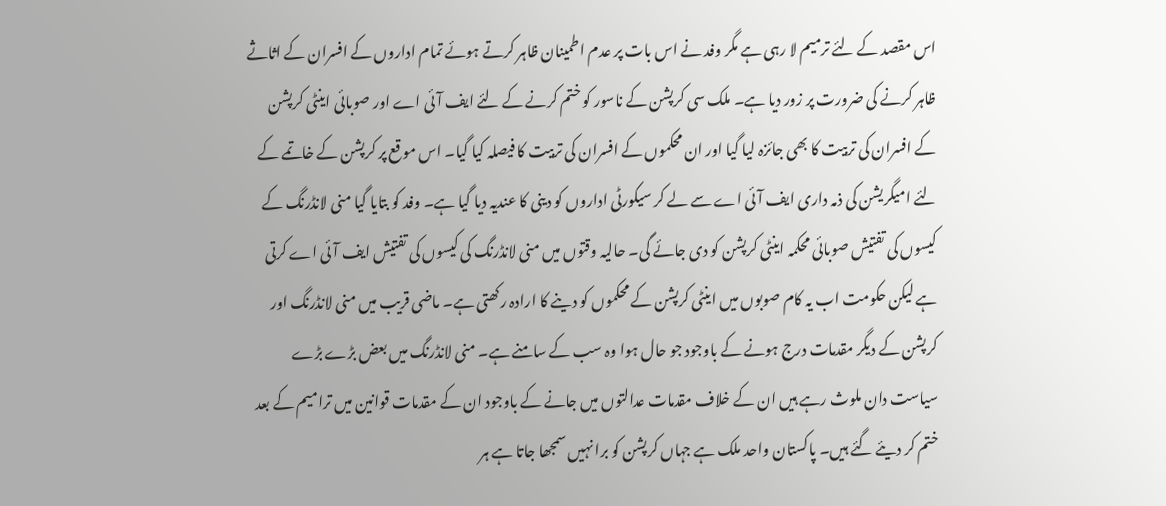اس مقصد کے لئے ترمیم لا رہی ہے مگر وفد نے اس بات پر عدم اطمینان ظاہر کرتے ہوئے تمام اداروں کے افسران کے اثاثے ظاہر کرنے کی ضرورت پر زور دیا ہے۔ ملک سی کرپشن کے ناسور کو ختم کرنے کے لئے ایف آئی اے اور صوبائی اینٹی کرپشن کے افسران کی تربیت کا بھی جائزہ لیا گیا اور ان محکموں کے افسران کی تربیت کا فیصلہ کیا گیا۔ اس موقع پر کرپشن کے خاتمے کے لئے امیگریشن کی ذمہ داری ایف آئی اے سے لے کر سیکورٹی اداروں کو دینی کا عندیہ دیا گیا ہے۔ وفد کو بتایا گیا منی لانڈرنگ کے کیسوں کی تفتیش صوبائی محکمہ اینٹی کرپشن کو دی جائے گی۔ حالیہ وقتوں میں منی لانڈرنگ کی کیسوں کی تفتیش ایف آئی اے کرتی ہے لیکن حکومت اب یہ کام صوبوں میں اینٹی کرپشن کے محکموں کو دینے کا ارادہ رکھتی ہے۔ ماضی قریب میں منی لانڈرنگ اور کرپشن کے دیگر مقدمات درج ہونے کے باوجود جو حال ہوا وہ سب کے سامنے ہے۔ منی لانڈرنگ میں بعض بڑے بڑے سیاست دان ملوث رہے ہیں ان کے خلاف مقدمات عدالتوں میں جانے کے باوجود ان کے مقدمات قوانین میں ترامیم کے بعد ختم کر دیئے گئے ہیں۔ پاکستان واحد ملک ہے جہاں کرپشن کو برا نہیں سمجھا جاتا ہے ہر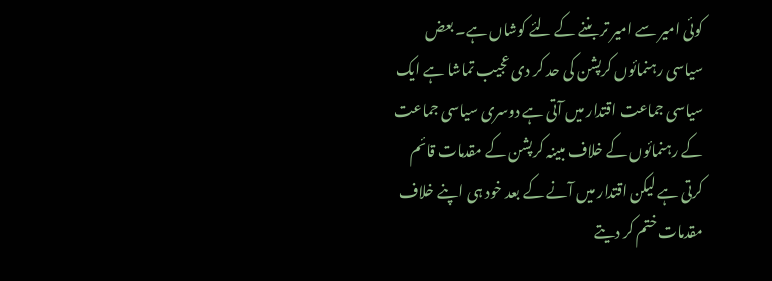کوئی امیر سے امیر تر بننے کے لئے کوشاں ہے۔ بعض سیاسی رہنمائوں کرپشن کی حد کر دی عجیب تماشا ہے ایک سیاسی جماعت اقتدار میں آتی ہے دوسری سیاسی جماعت کے رہنمائوں کے خلاف مبینہ کرپشن کے مقدمات قائم کرتی ہے لیکن اقتدار میں آنے کے بعد خود ہی اپنے خلاف مقدمات ختم کر دیتے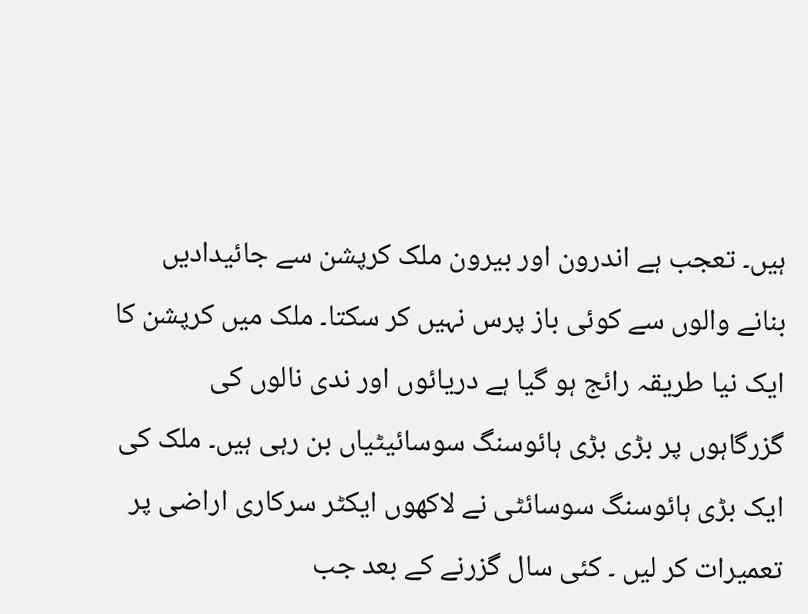ہیں۔ تعجب ہے اندرون اور بیرون ملک کرپشن سے جائیدادیں بنانے والوں سے کوئی باز پرس نہیں کر سکتا۔ ملک میں کرپشن کا ایک نیا طریقہ رائج ہو گیا ہے دریائوں اور ندی نالوں کی گزرگاہوں پر بڑی بڑی ہائوسنگ سوسائیٹیاں بن رہی ہیں۔ ملک کی ایک بڑی ہائوسنگ سوسائٹی نے لاکھوں ایکٹر سرکاری اراضی پر تعمیرات کر لیں ۔ کئی سال گزرنے کے بعد جب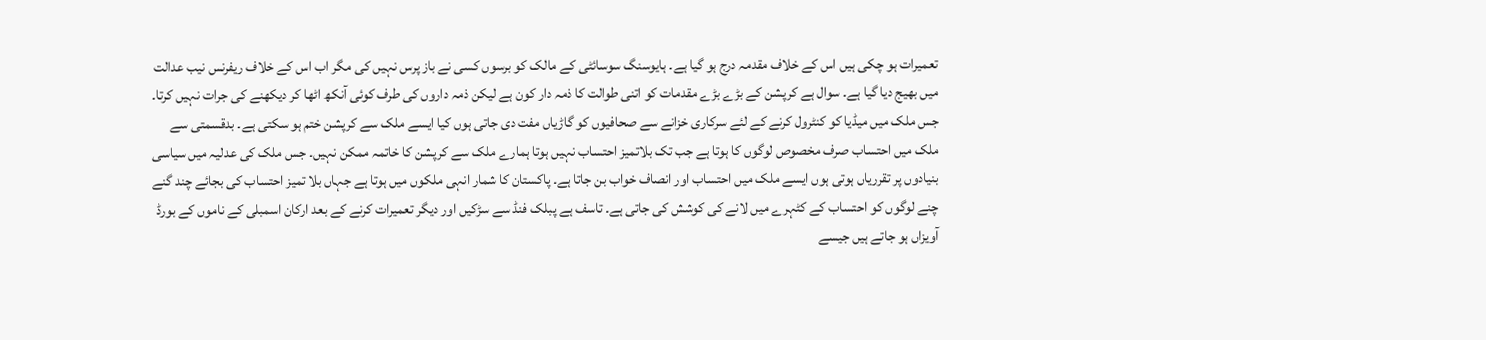تعمیرات ہو چکی ہیں اس کے خلاف مقدمہ درج ہو گیا ہے۔ ہایوسنگ سوسائٹی کے مالک کو برسوں کسی نے باز پرس نہیں کی مگر اب اس کے خلاف ریفرنس نیب عدالت میں بھیج دیا گیا ہے۔ سوال ہے کرپشن کے بڑے بڑے مقدمات کو اتنی طوالت کا ذمہ دار کون ہے لیکن ذمہ داروں کی طرف کوئی آنکھ اٹھا کر دیکھنے کی جرات نہیں کرتا۔ جس ملک میں میڈیا کو کنٹرول کرنے کے لئے سرکاری خزانے سے صحافیوں کو گاڑیاں مفت دی جاتی ہوں کیا ایسے ملک سے کرپشن ختم ہو سکتی ہے۔ بدقسمتی سے ملک میں احتساب صرف مخصوص لوگوں کا ہوتا ہے جب تک بلاتمیز احتساب نہیں ہوتا ہمارے ملک سے کرپشن کا خاتمہ ممکن نہیں۔ جس ملک کی عدلیہ میں سیاسی بنیادوں پر تقرریاں ہوتی ہوں ایسے ملک میں احتساب اور انصاف خواب بن جاتا ہے۔ پاکستان کا شمار انہی ملکوں میں ہوتا ہے جہاں بلا تمیز احتساب کی بجائے چند گنے چنے لوگوں کو احتساب کے کٹہرے میں لانے کی کوشش کی جاتی ہے۔ تاسف ہے پبلک فنڈ سے سڑکیں اور دیگر تعمیرات کرنے کے بعد ارکان اسمبلی کے ناموں کے بورڈ آویزاں ہو جاتے ہیں جیسے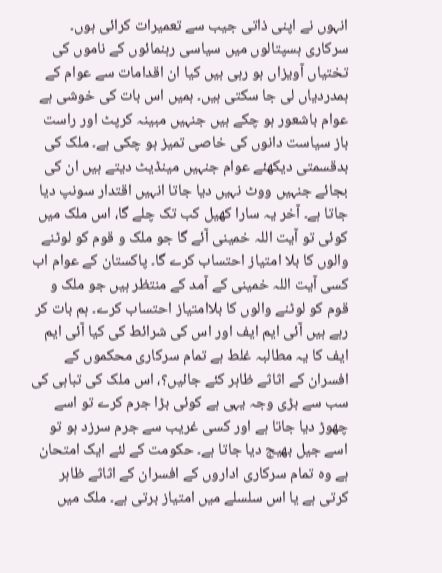انہوں نے اپنی ذاتی جیب سے تعمیرات کرائی ہوں۔ سرکاری ہسپتالوں میں سیاسی رہنمائوں کے ناموں کی تختیاں آویزاں ہو رہی ہیں کیا ان اقدامات سے عوام کے ہمدردیاں لی جا سکتی ہیں۔ ہمیں اس بات کی خوشی ہے عوام باشعور ہو چکے ہیں جنہیں مبینہ کرپٹ اور راست باز سیاست دانوں کی خاصی تمیز ہو چکی ہے۔ ملک کی بدقسمتی دیکھئے عوام جنہیں مینڈیٹ دیتے ہیں ان کی بجائے جنہیں ووٹ نہیں دیا جاتا انہیں اقتدار سونپ دیا جاتا ہے۔ آخر یہ سارا کھیل کب تک چلے گا، اس ملک میں کوئی تو آیت اللہ خمینی آئے گا جو ملک و قوم کو لوٹنے والوں کا بلا امتیاز احتساب کرے گا۔ پاکستان کے عوام اب کسی آیت اللہ خمینی کے آمد کے منتظر ہیں جو ملک و قوم کو لوٹنے والوں کا بلاامتیاز احتساب کرے۔ ہم بات کر رہے ہیں آئی ایم ایف اور اس کی شرائط کی کیا آئی ایم ایف کا یہ مطالبہ غلط ہے تمام سرکاری محکموں کے افسران کے اثاثے ظاہر کئے جائیں؟، اس ملک کی تباہی کی سب سے بڑی وجہ یہی ہے کوئی بڑا جرم کرے تو اسے چھوڑ دیا جاتا ہے اور کسی غریب سے جرم سرزد ہو تو اسے جیل بھیج دیا جاتا ہے۔ حکومت کے لئے ایک امتحان ہے وہ تمام سرکاری اداروں کے افسران کے اثاثے ظاہر کرتی ہے یا اس سلسلے میں امتیاز برتی ہے۔ ملک میں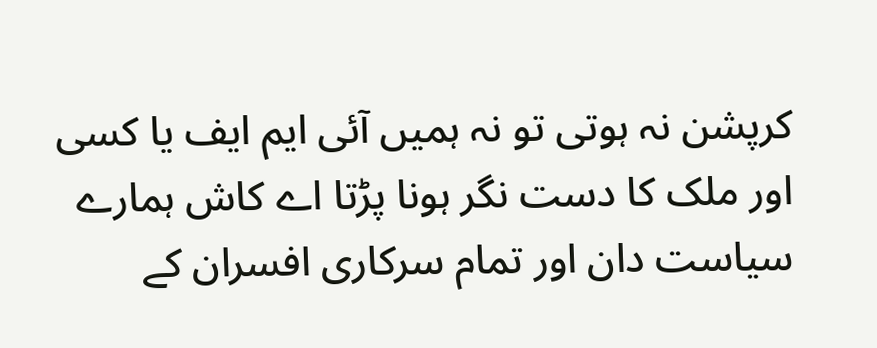کرپشن نہ ہوتی تو نہ ہمیں آئی ایم ایف یا کسی اور ملک کا دست نگر ہونا پڑتا اے کاش ہمارے سیاست دان اور تمام سرکاری افسران کے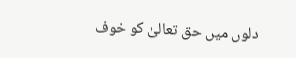دلوں میں حق تعالیٰ کو خوف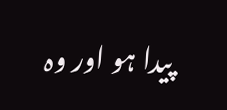پیدا ہو اور وہ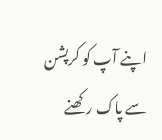اپنے آپ کو کرپشن سے پاک رکھنے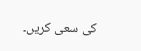کی سعی کریں۔